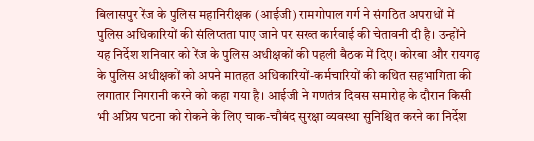बिलासपुर रेंज के पुलिस महानिरीक्षक (आईजी) रामगोपाल गर्ग ने संगठित अपराधों में पुलिस अधिकारियों की संलिप्तता पाए जाने पर सख्त कार्रवाई की चेतावनी दी है। उन्होंने यह निर्देश शनिवार को रेंज के पुलिस अधीक्षकों की पहली बैठक में दिए। कोरबा और रायगढ़ के पुलिस अधीक्षकों को अपने मातहत अधिकारियों-कर्मचारियों की कथित सहभागिता की लगातार निगरानी करने को कहा गया है। आईजी ने गणतंत्र दिवस समारोह के दौरान किसी भी अप्रिय घटना को रोकने के लिए चाक-चौबंद सुरक्षा व्यवस्था सुनिश्चित करने का निर्देश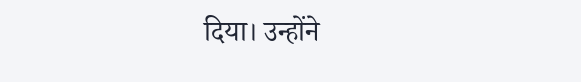दिया। उन्होंने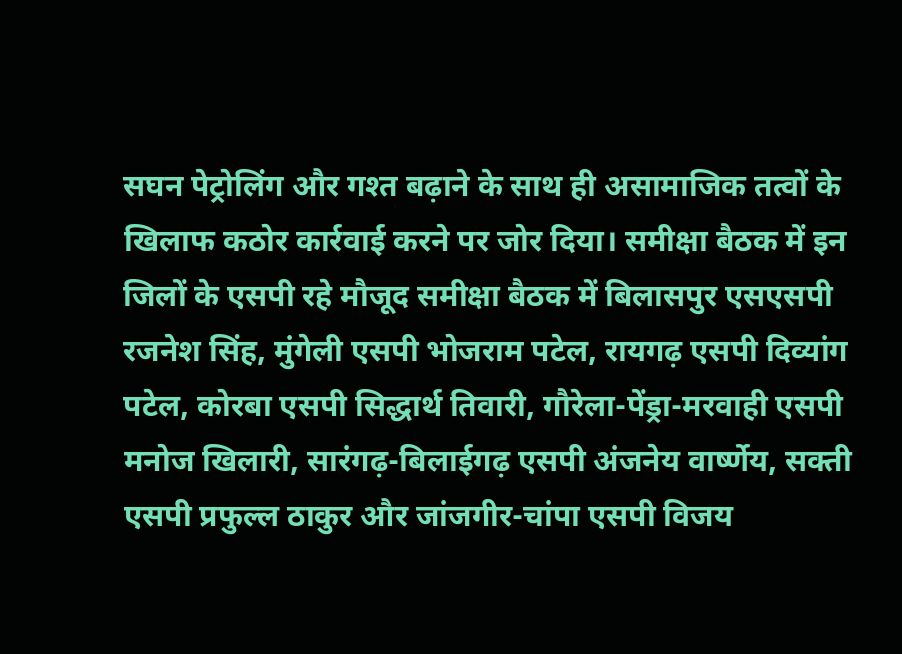सघन पेट्रोलिंग और गश्त बढ़ाने के साथ ही असामाजिक तत्वों के खिलाफ कठोर कार्रवाई करने पर जोर दिया। समीक्षा बैठक में इन जिलों के एसपी रहे मौजूद समीक्षा बैठक में बिलासपुर एसएसपी रजनेश सिंह, मुंगेली एसपी भोजराम पटेल, रायगढ़ एसपी दिव्यांग पटेल, कोरबा एसपी सिद्धार्थ तिवारी, गौरेला-पेंड्रा-मरवाही एसपी मनोज खिलारी, सारंगढ़-बिलाईगढ़ एसपी अंजनेय वार्ष्णेय, सक्ती एसपी प्रफुल्ल ठाकुर और जांजगीर-चांपा एसपी विजय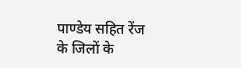पाण्डेय सहित रेंज के जिलों के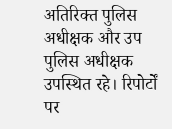अतिरिक्त पुलिस अधीक्षक और उप पुलिस अधीक्षक उपस्थित रहे। रिपोर्टों पर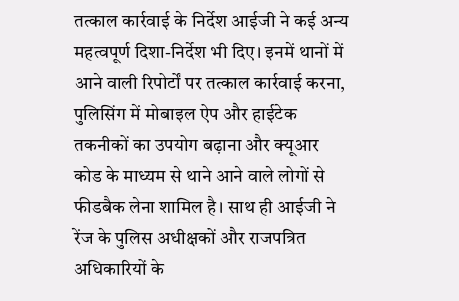तत्काल कार्रवाई के निर्देश आईजी ने कई अन्य महत्वपूर्ण दिशा-निर्देश भी दिए। इनमें थानों में आने वाली रिपोर्टों पर तत्काल कार्रवाई करना, पुलिसिंग में मोबाइल ऐप और हाईटेक तकनीकों का उपयोग बढ़ाना और क्यूआर कोड के माध्यम से थाने आने वाले लोगों से फीडबैक लेना शामिल है। साथ ही आईजी ने रेंज के पुलिस अधीक्षकों और राजपत्रित अधिकारियों के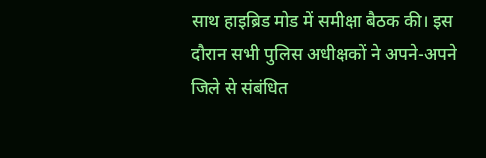साथ हाइब्रिड मोड में समीक्षा बैठक की। इस दौरान सभी पुलिस अधीक्षकों ने अपने-अपने जिले से संबंधित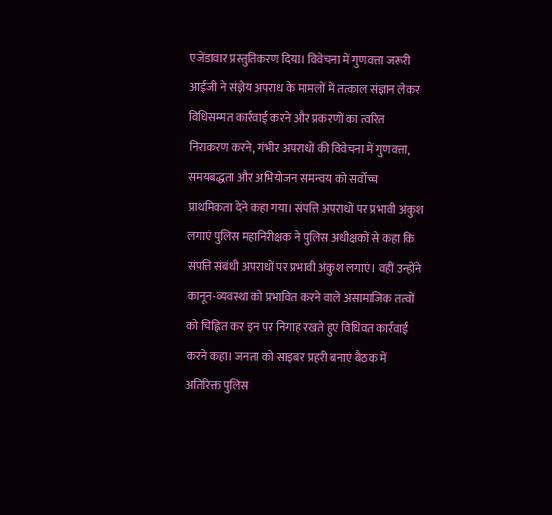एजेंडावार प्रस्तुतिकरण दिया। विवेचना में गुणवत्ता जरूरी आईजी ने संज्ञेय अपराध के मामलों में तत्काल संज्ञान लेकर विधिसम्मत कार्रवाई करने और प्रकरणों का त्वरित निराकरण करने, गंभीर अपराधों की विवेचना में गुणवत्ता, समयबद्धता और अभियोजन समन्वय को सर्वोच्च प्राथमिकता देने कहा गया। संपत्ति अपराधों पर प्रभावी अंकुश लगाएं पुलिस महानिरीक्षक ने पुलिस अधीक्षकों से कहा कि संपत्ति संबंधी अपराधों पर प्रभावी अंकुश लगाएं। वहीं उन्होंने कानून-व्यवस्था को प्रभावित करने वाले असामाजिक तत्वों को चिह्नित कर इन पर निगाह रखते हुए विधिवत कार्रवाई करने कहा। जनता को साइबर प्रहरी बनाएं बैठक में अतिरिक्त पुलिस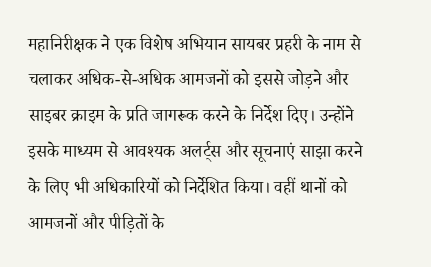महानिरीक्षक ने एक विशेष अभियान सायबर प्रहरी के नाम से चलाकर अधिक-से-अधिक आमजनों को इससे जोड़ने और साइबर क्राइम के प्रति जागरूक करने के निर्देश दिए। उन्होंने इसके माध्यम से आवश्यक अलर्ट्स और सूचनाएं साझा करने के लिए भी अधिकारियों को निर्देशित किया। वहीं थानों को आमजनों और पीड़ितों के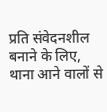प्रति संवेदनशील बनाने के लिए, थाना आने वालों से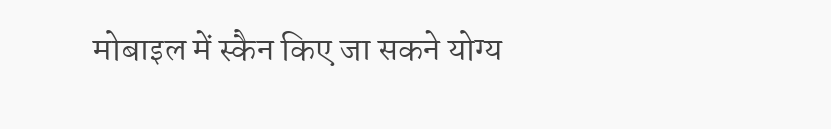मोबाइल में स्कैन किए जा सकने योग्य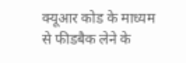क्यूआर कोड के माध्यम से फीडबैक लेने के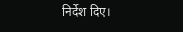निर्देश दिए।